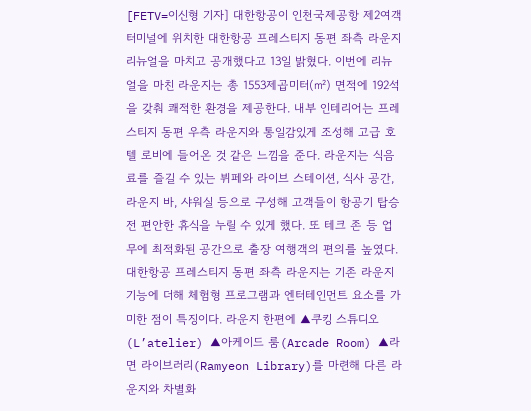[FETV=이신형 기자] 대한항공이 인천국제공항 제2여객터미널에 위치한 대한항공 프레스티지 동편 좌측 라운지 리뉴얼을 마치고 공개했다고 13일 밝혔다. 이번에 리뉴얼을 마친 라운지는 총 1553제곱미터(㎡) 면적에 192석을 갖춰 쾌적한 환경을 제공한다. 내부 인테리어는 프레스티지 동편 우측 라운지와 통일감있게 조성해 고급 호텔 로비에 들어온 것 같은 느낌을 준다. 라운지는 식음료를 즐길 수 있는 뷔페와 라이브 스테이션, 식사 공간, 라운지 바, 샤워실 등으로 구성해 고객들이 항공기 탑승 전 편안한 휴식을 누릴 수 있게 했다. 또 테크 존 등 업무에 최적화된 공간으로 출장 여행객의 편의를 높였다. 대한항공 프레스티지 동편 좌측 라운지는 기존 라운지 기능에 더해 체험형 프로그램과 엔터테인먼트 요소를 가미한 점이 특징이다. 라운지 한편에 ▲쿠킹 스튜디오(L’atelier) ▲아케이드 룸(Arcade Room) ▲라면 라이브러리(Ramyeon Library)를 마련해 다른 라운지와 차별화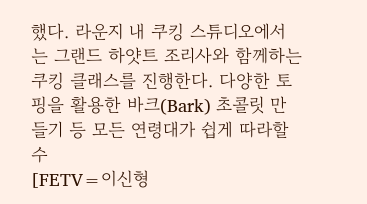했다. 라운지 내 쿠킹 스튜디오에서는 그랜드 하얏트 조리사와 함께하는 쿠킹 클래스를 진행한다. 다양한 토핑을 활용한 바크(Bark) 초콜릿 만들기 등 모든 연령대가 쉽게 따라할 수
[FETV=이신형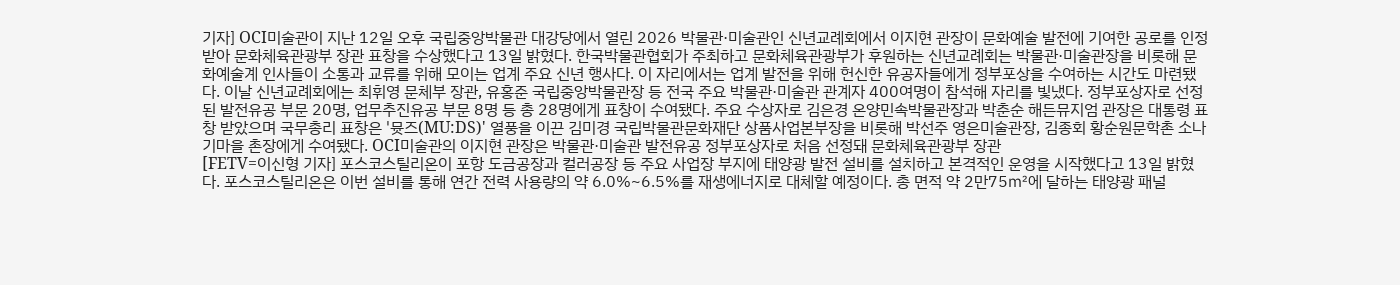기자] OCI미술관이 지난 12일 오후 국립중앙박물관 대강당에서 열린 2026 박물관·미술관인 신년교례회에서 이지현 관장이 문화예술 발전에 기여한 공로를 인정받아 문화체육관광부 장관 표창을 수상했다고 13일 밝혔다. 한국박물관협회가 주최하고 문화체육관광부가 후원하는 신년교례회는 박물관·미술관장을 비롯해 문화예술계 인사들이 소통과 교류를 위해 모이는 업계 주요 신년 행사다. 이 자리에서는 업계 발전을 위해 헌신한 유공자들에게 정부포상을 수여하는 시간도 마련됐다. 이날 신년교례회에는 최휘영 문체부 장관, 유홍준 국립중앙박물관장 등 전국 주요 박물관·미술관 관계자 400여명이 참석해 자리를 빛냈다. 정부포상자로 선정된 발전유공 부문 20명, 업무추진유공 부문 8명 등 총 28명에게 표창이 수여됐다. 주요 수상자로 김은경 온양민속박물관장과 박춘순 해든뮤지엄 관장은 대통령 표창 받았으며 국무총리 표창은 '뮷즈(MU:DS)' 열풍을 이끈 김미경 국립박물관문화재단 상품사업본부장을 비롯해 박선주 영은미술관장, 김종회 황순원문학촌 소나기마을 촌장에게 수여됐다. OCI미술관의 이지현 관장은 박물관·미술관 발전유공 정부포상자로 처음 선정돼 문화체육관광부 장관
[FETV=이신형 기자] 포스코스틸리온이 포항 도금공장과 컬러공장 등 주요 사업장 부지에 태양광 발전 설비를 설치하고 본격적인 운영을 시작했다고 13일 밝혔다. 포스코스틸리온은 이번 설비를 통해 연간 전력 사용량의 약 6.0%~6.5%를 재생에너지로 대체할 예정이다. 총 면적 약 2만75㎡에 달하는 태양광 패널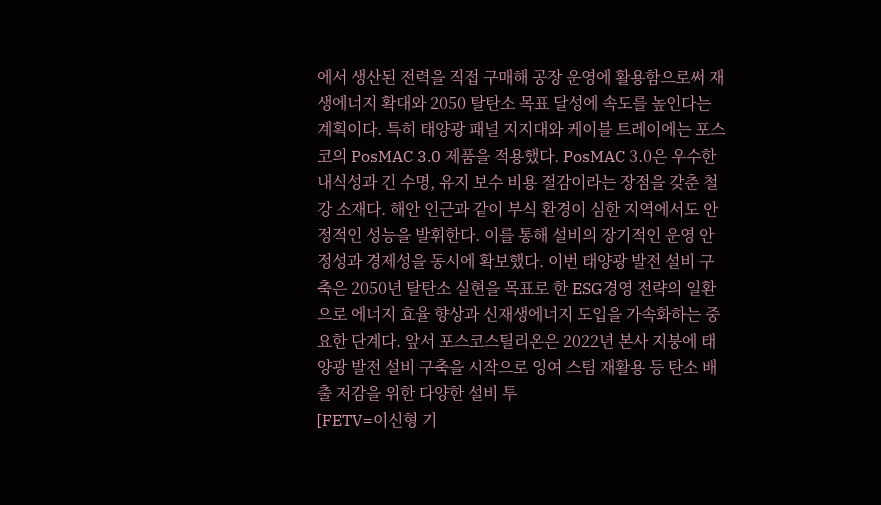에서 생산된 전력을 직접 구매해 공장 운영에 활용함으로써 재생에너지 확대와 2050 탈탄소 목표 달성에 속도를 높인다는 계획이다. 특히 태양광 패널 지지대와 케이블 트레이에는 포스코의 PosMAC 3.0 제품을 적용했다. PosMAC 3.0은 우수한 내식성과 긴 수명, 유지 보수 비용 절감이라는 장점을 갖춘 철강 소재다. 해안 인근과 같이 부식 환경이 심한 지역에서도 안정적인 성능을 발휘한다. 이를 통해 설비의 장기적인 운영 안정성과 경제성을 동시에 확보했다. 이번 태양광 발전 설비 구축은 2050년 탈탄소 실현을 목표로 한 ESG경영 전략의 일환으로 에너지 효율 향상과 신재생에너지 도입을 가속화하는 중요한 단계다. 앞서 포스코스틸리온은 2022년 본사 지붕에 태양광 발전 설비 구축을 시작으로 잉여 스팀 재활용 등 탄소 배출 저감을 위한 다양한 설비 투
[FETV=이신형 기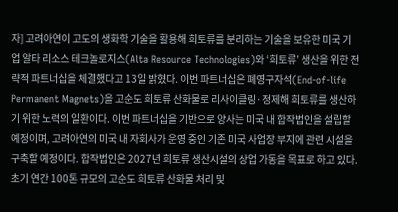자] 고려아연이 고도의 생화학 기술을 활용해 희토류를 분리하는 기술을 보유한 미국 기업 알타 리소스 테크놀로지스(Alta Resource Technologies)와 ‘희토류’ 생산을 위한 전략적 파트너십을 체결했다고 13일 밝혔다. 이번 파트너십은 폐영구자석(End-of-life Permanent Magnets)을 고순도 희토류 산화물로 리사이클링·정제해 희토류를 생산하기 위한 노력의 일환이다. 이번 파트너십을 기반으로 양사는 미국 내 합작법인을 설립할 예정이며, 고려아연의 미국 내 자회사가 운영 중인 기존 미국 사업장 부지에 관련 시설을 구축할 예정이다. 합작법인은 2027년 희토류 생산시설의 상업 가동을 목표로 하고 있다. 초기 연간 100톤 규모의 고순도 희토류 산화물 처리 및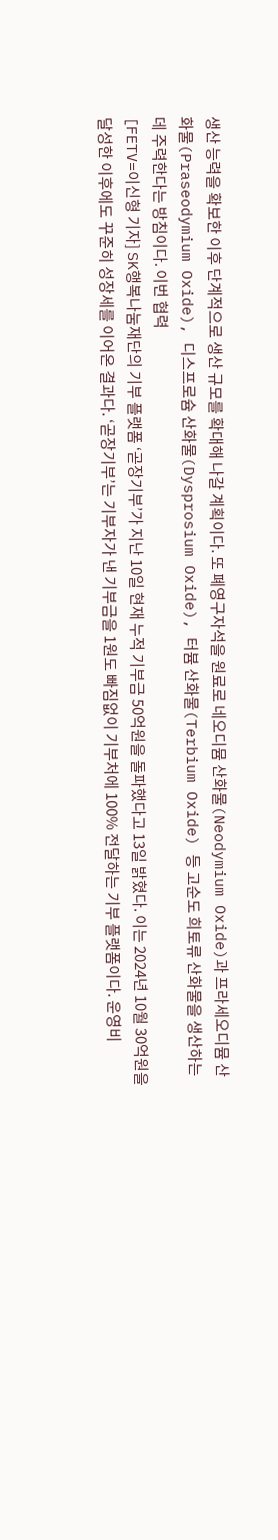생산 능력을 확보한 이후 단계적으로 생산 규모를 확대해 나갈 계획이다. 또 폐영구자석을 원료로 네오디뮴 산화물(Neodymium Oxide)과 프라세오디뮴 산화물(Praseodymium Oxide), 디스프로슘 산화물(Dysprosium Oxide), 터븀 산화물(Terbium Oxide) 등 고순도 희토류 산화물을 생산하는 데 주력한다는 방침이다. 이번 협력
[FETV=이신형 기자] SK행복나눔재단의 기부 플랫폼 ‘곧장기부’가 지난 10일 현재 누적 기부금 50억원을 돌파했다고 13일 밝혔다. 이는 2024년 10월 30억원을 달성한 이후에도 꾸준히 성장세를 이어온 결과다. ‘곧장기부’는 기부자가 낸 기부금을 1원도 빠짐없이 기부처에 100% 전달하는 기부 플랫폼이다. 운영비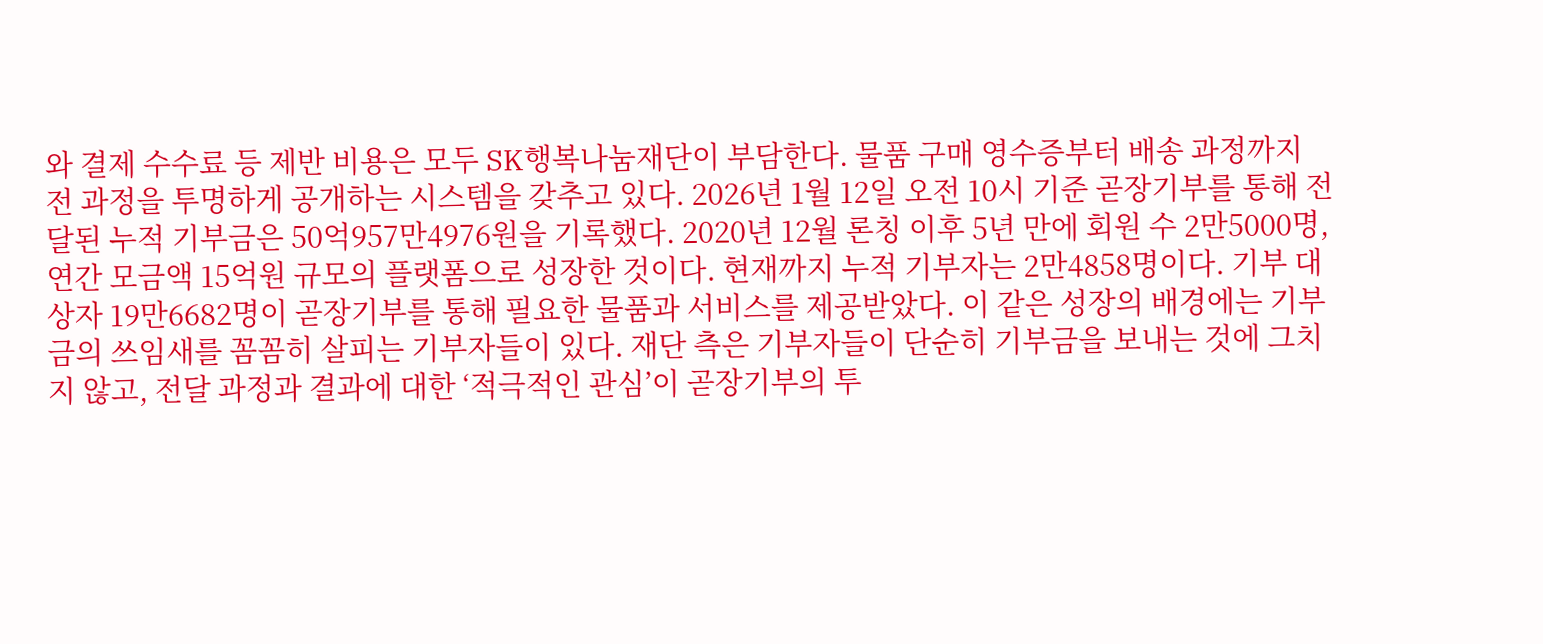와 결제 수수료 등 제반 비용은 모두 SK행복나눔재단이 부담한다. 물품 구매 영수증부터 배송 과정까지 전 과정을 투명하게 공개하는 시스템을 갖추고 있다. 2026년 1월 12일 오전 10시 기준 곧장기부를 통해 전달된 누적 기부금은 50억957만4976원을 기록했다. 2020년 12월 론칭 이후 5년 만에 회원 수 2만5000명, 연간 모금액 15억원 규모의 플랫폼으로 성장한 것이다. 현재까지 누적 기부자는 2만4858명이다. 기부 대상자 19만6682명이 곧장기부를 통해 필요한 물품과 서비스를 제공받았다. 이 같은 성장의 배경에는 기부금의 쓰임새를 꼼꼼히 살피는 기부자들이 있다. 재단 측은 기부자들이 단순히 기부금을 보내는 것에 그치지 않고, 전달 과정과 결과에 대한 ‘적극적인 관심’이 곧장기부의 투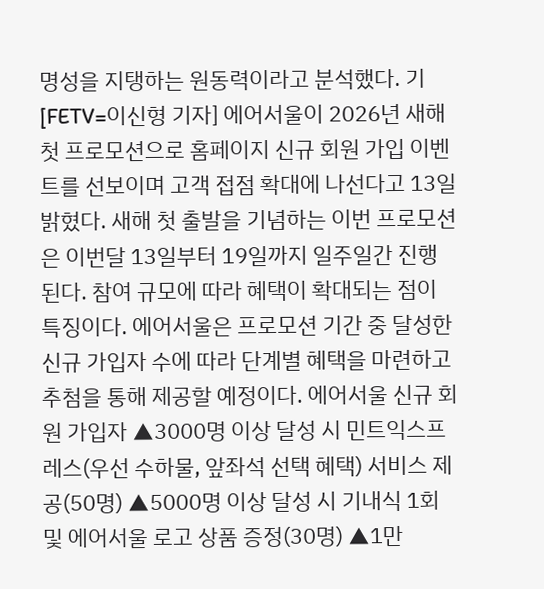명성을 지탱하는 원동력이라고 분석했다. 기
[FETV=이신형 기자] 에어서울이 2026년 새해 첫 프로모션으로 홈페이지 신규 회원 가입 이벤트를 선보이며 고객 접점 확대에 나선다고 13일 밝혔다. 새해 첫 출발을 기념하는 이번 프로모션은 이번달 13일부터 19일까지 일주일간 진행된다. 참여 규모에 따라 혜택이 확대되는 점이 특징이다. 에어서울은 프로모션 기간 중 달성한 신규 가입자 수에 따라 단계별 혜택을 마련하고 추첨을 통해 제공할 예정이다. 에어서울 신규 회원 가입자 ▲3000명 이상 달성 시 민트익스프레스(우선 수하물, 앞좌석 선택 혜택) 서비스 제공(50명) ▲5000명 이상 달성 시 기내식 1회 및 에어서울 로고 상품 증정(30명) ▲1만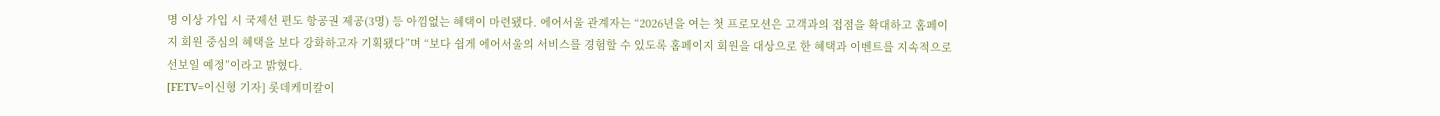명 이상 가입 시 국제선 편도 항공권 제공(3명) 등 아낌없는 혜택이 마련됐다. 에어서울 관계자는 “2026년을 여는 첫 프로모션은 고객과의 접점을 확대하고 홈페이지 회원 중심의 혜택을 보다 강화하고자 기획됐다”며 “보다 쉽게 에어서울의 서비스를 경험할 수 있도록 홈페이지 회원을 대상으로 한 혜택과 이벤트를 지속적으로 선보일 예정”이라고 밝혔다.
[FETV=이신형 기자] 롯데케미칼이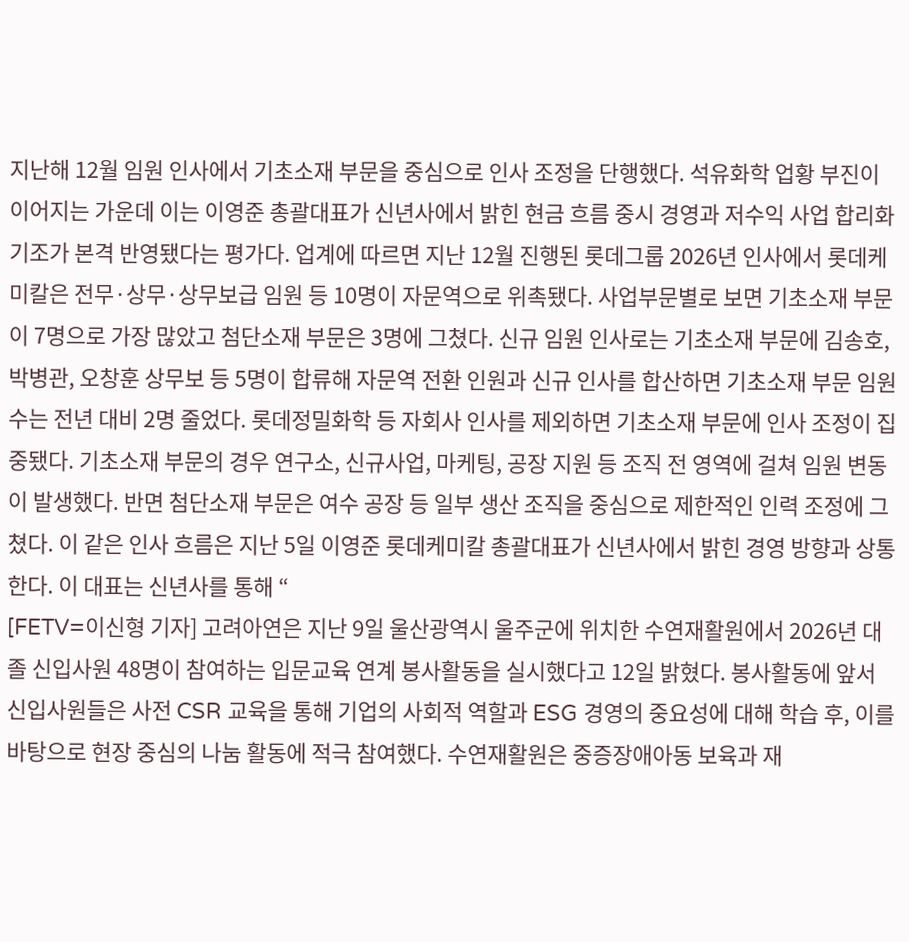지난해 12월 임원 인사에서 기초소재 부문을 중심으로 인사 조정을 단행했다. 석유화학 업황 부진이 이어지는 가운데 이는 이영준 총괄대표가 신년사에서 밝힌 현금 흐름 중시 경영과 저수익 사업 합리화 기조가 본격 반영됐다는 평가다. 업계에 따르면 지난 12월 진행된 롯데그룹 2026년 인사에서 롯데케미칼은 전무·상무·상무보급 임원 등 10명이 자문역으로 위촉됐다. 사업부문별로 보면 기초소재 부문이 7명으로 가장 많았고 첨단소재 부문은 3명에 그쳤다. 신규 임원 인사로는 기초소재 부문에 김송호, 박병관, 오창훈 상무보 등 5명이 합류해 자문역 전환 인원과 신규 인사를 합산하면 기초소재 부문 임원 수는 전년 대비 2명 줄었다. 롯데정밀화학 등 자회사 인사를 제외하면 기초소재 부문에 인사 조정이 집중됐다. 기초소재 부문의 경우 연구소, 신규사업, 마케팅, 공장 지원 등 조직 전 영역에 걸쳐 임원 변동이 발생했다. 반면 첨단소재 부문은 여수 공장 등 일부 생산 조직을 중심으로 제한적인 인력 조정에 그쳤다. 이 같은 인사 흐름은 지난 5일 이영준 롯데케미칼 총괄대표가 신년사에서 밝힌 경영 방향과 상통한다. 이 대표는 신년사를 통해 “
[FETV=이신형 기자] 고려아연은 지난 9일 울산광역시 울주군에 위치한 수연재활원에서 2026년 대졸 신입사원 48명이 참여하는 입문교육 연계 봉사활동을 실시했다고 12일 밝혔다. 봉사활동에 앞서 신입사원들은 사전 CSR 교육을 통해 기업의 사회적 역할과 ESG 경영의 중요성에 대해 학습 후, 이를 바탕으로 현장 중심의 나눔 활동에 적극 참여했다. 수연재활원은 중증장애아동 보육과 재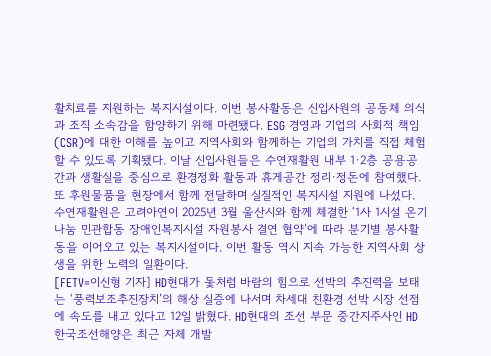활치료를 지원하는 복지시설이다. 이번 봉사활동은 신입사원의 공동체 의식과 조직 소속감을 함양하기 위해 마련됐다. ESG 경영과 기업의 사회적 책임(CSR)에 대한 이해를 높이고 지역사회와 함께하는 기업의 가치를 직접 체험할 수 있도록 기획됐다. 이날 신입사원들은 수연재활원 내부 1·2층 공용공간과 생활실을 중심으로 환경정화 활동과 휴게공간 정리·정돈에 참여했다. 또 후원물품을 현장에서 함께 전달하며 실질적인 복지시설 지원에 나섰다. 수연재활원은 고려아연이 2025년 3월 울산시와 함께 체결한 ‘1사 1시설 온기나눔 민관합동 장애인복지시설 자원봉사 결연 협약’에 따라 분기별 봉사활동을 이어오고 있는 복지시설이다. 이번 활동 역시 지속 가능한 지역사회 상생을 위한 노력의 일환이다.
[FETV=이신형 기자] HD현대가 돛처럼 바람의 힘으로 선박의 추진력을 보태는 ‘풍력보조추진장치’의 해상 실증에 나서며 차세대 친환경 선박 시장 선점에 속도를 내고 있다고 12일 밝혔다. HD현대의 조선 부문 중간지주사인 HD한국조선해양은 최근 자체 개발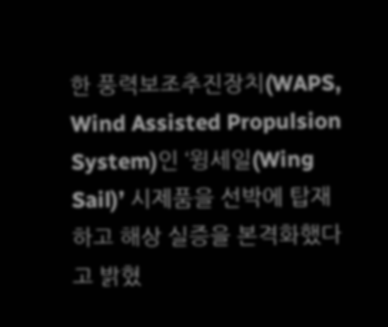한 풍력보조추진장치(WAPS, Wind Assisted Propulsion System)인 ‘윙세일(Wing Sail)’ 시제품을 선박에 탑재하고 해상 실증을 본격화했다고 밝혔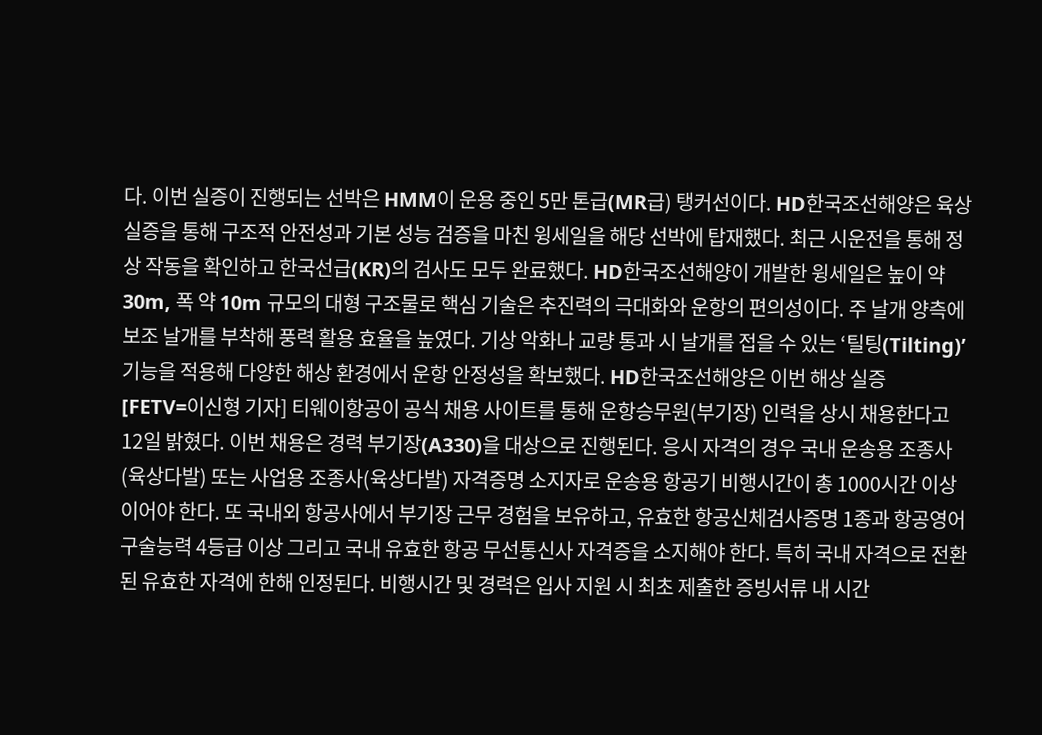다. 이번 실증이 진행되는 선박은 HMM이 운용 중인 5만 톤급(MR급) 탱커선이다. HD한국조선해양은 육상 실증을 통해 구조적 안전성과 기본 성능 검증을 마친 윙세일을 해당 선박에 탑재했다. 최근 시운전을 통해 정상 작동을 확인하고 한국선급(KR)의 검사도 모두 완료했다. HD한국조선해양이 개발한 윙세일은 높이 약 30m, 폭 약 10m 규모의 대형 구조물로 핵심 기술은 추진력의 극대화와 운항의 편의성이다. 주 날개 양측에 보조 날개를 부착해 풍력 활용 효율을 높였다. 기상 악화나 교량 통과 시 날개를 접을 수 있는 ‘틸팅(Tilting)’ 기능을 적용해 다양한 해상 환경에서 운항 안정성을 확보했다. HD한국조선해양은 이번 해상 실증
[FETV=이신형 기자] 티웨이항공이 공식 채용 사이트를 통해 운항승무원(부기장) 인력을 상시 채용한다고 12일 밝혔다. 이번 채용은 경력 부기장(A330)을 대상으로 진행된다. 응시 자격의 경우 국내 운송용 조종사(육상다발) 또는 사업용 조종사(육상다발) 자격증명 소지자로 운송용 항공기 비행시간이 총 1000시간 이상이어야 한다. 또 국내외 항공사에서 부기장 근무 경험을 보유하고, 유효한 항공신체검사증명 1종과 항공영어구술능력 4등급 이상 그리고 국내 유효한 항공 무선통신사 자격증을 소지해야 한다. 특히 국내 자격으로 전환된 유효한 자격에 한해 인정된다. 비행시간 및 경력은 입사 지원 시 최초 제출한 증빙서류 내 시간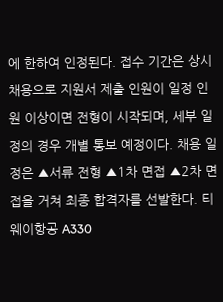에 한하여 인정된다. 접수 기간은 상시 채용으로 지원서 제출 인원이 일정 인원 이상이면 전형이 시작되며, 세부 일정의 경우 개별 통보 예정이다. 채용 일정은 ▲서류 전형 ▲1차 면접 ▲2차 면접을 거쳐 최종 합격자를 선발한다. 티웨이항공 A330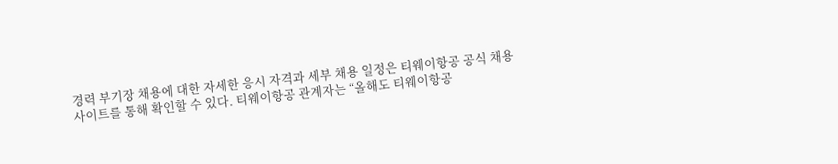경력 부기장 채용에 대한 자세한 응시 자격과 세부 채용 일정은 티웨이항공 공식 채용 사이트를 통해 확인할 수 있다. 티웨이항공 관계자는 “올해도 티웨이항공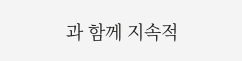과 함께 지속적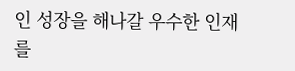인 성장을 해나갈 우수한 인재를